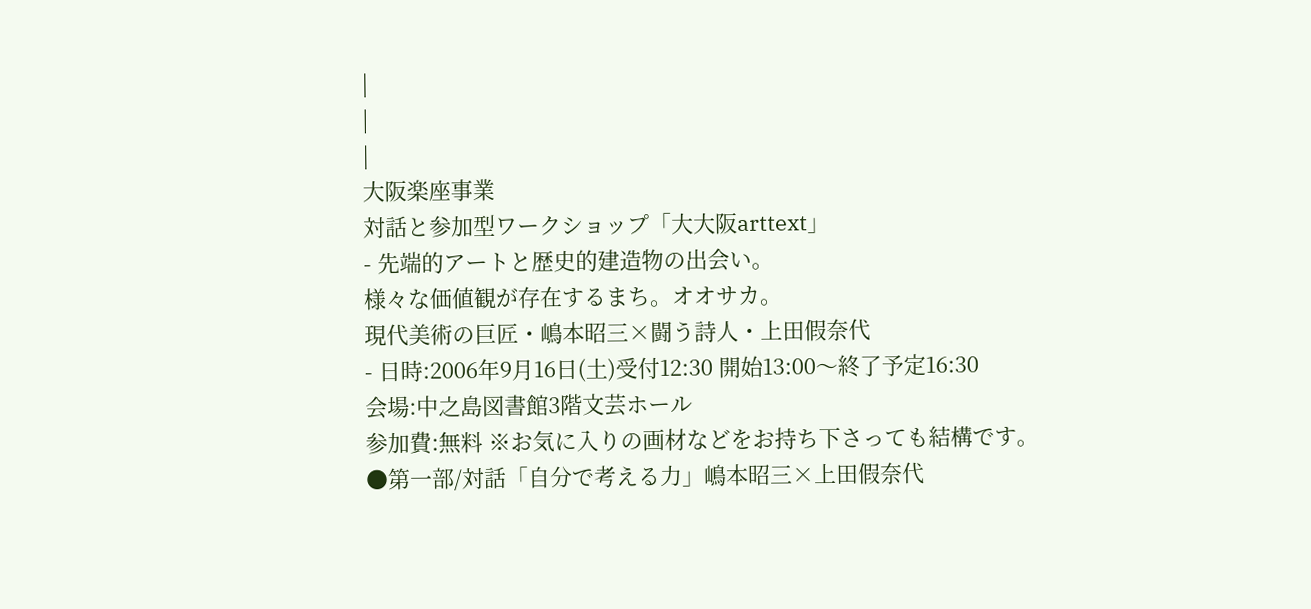|
|
|
大阪楽座事業
対話と参加型ワークショップ「大大阪arttext」
- 先端的アートと歴史的建造物の出会い。
様々な価値観が存在するまち。オオサカ。
現代美術の巨匠・嶋本昭三×闘う詩人・上田假奈代
- 日時:2006年9月16日(土)受付12:30 開始13:00〜終了予定16:30
会場:中之島図書館3階文芸ホール
参加費:無料 ※お気に入りの画材などをお持ち下さっても結構です。
●第一部/対話「自分で考える力」嶋本昭三×上田假奈代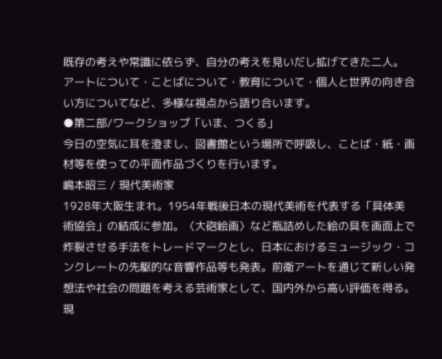既存の考えや常識に依らず、自分の考えを見いだし拡げてきた二人。
アートについて・ことばについて・教育について・個人と世界の向き合い方についてなど、多様な視点から語り合います。
●第二部/ワークショップ「いま、つくる」
今日の空気に耳を澄まし、図書館という場所で呼吸し、ことば・紙・画材等を使っての平面作品づくりを行います。
嶋本昭三 / 現代美術家
1928年大阪生まれ。1954年戦後日本の現代美術を代表する「具体美術協会」の結成に参加。〈大砲絵画〉など瓶詰めした絵の具を画面上で炸裂させる手法をトレードマークとし、日本におけるミュージック・コンクレートの先駆的な音響作品等も発表。前衛アートを通じて新しい発想法や社会の問題を考える芸術家として、国内外から高い評価を得る。現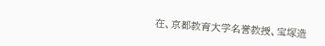在、京都教育大学名誉教授、宝塚造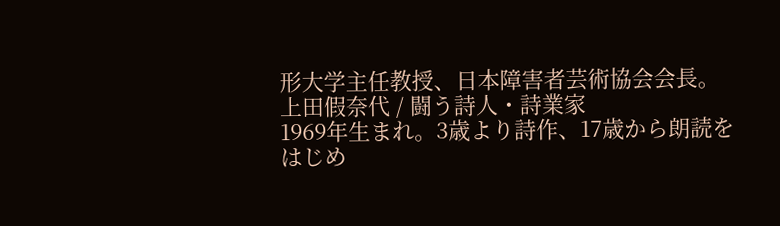形大学主任教授、日本障害者芸術協会会長。
上田假奈代 / 闘う詩人・詩業家
1969年生まれ。3歳より詩作、17歳から朗読をはじめ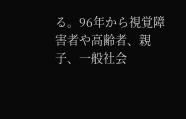る。96年から視覚障害者や高齢者、親子、一般社会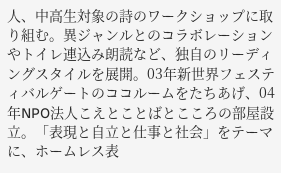人、中高生対象の詩のワークショップに取り組む。異ジャンルとのコラボレーションやトイレ連込み朗読など、独自のリーディングスタイルを展開。03年新世界フェスティバルゲートのココルームをたちあげ、04年NPO法人こえとことばとこころの部屋設立。「表現と自立と仕事と社会」をテーマに、ホームレス表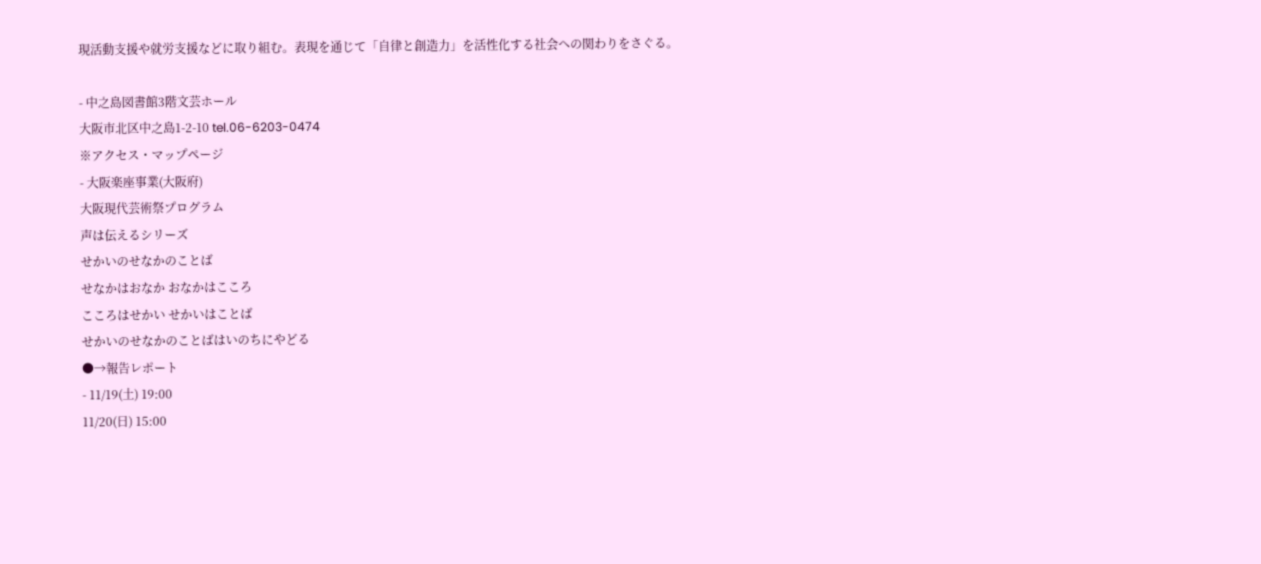現活動支援や就労支援などに取り組む。表現を通じて「自律と創造力」を活性化する社会への関わりをさぐる。

- 中之島図書館3階文芸ホール
大阪市北区中之島1-2-10 tel.06-6203-0474
※アクセス・マップページ
- 大阪楽座事業(大阪府)
大阪現代芸術祭プログラム
声は伝えるシリーズ
せかいのせなかのことば
せなかはおなか おなかはこころ
こころはせかい せかいはことば
せかいのせなかのことばはいのちにやどる
●→報告レポート
- 11/19(土) 19:00
11/20(日) 15:00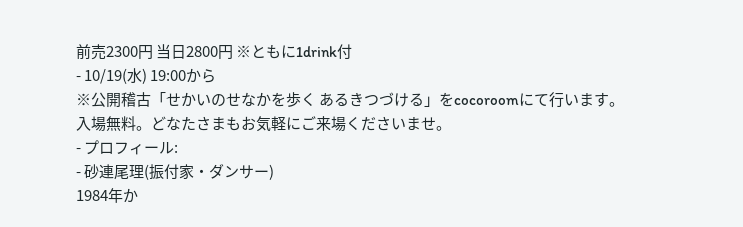前売2300円 当日2800円 ※ともに1drink付
- 10/19(水) 19:00から
※公開稽古「せかいのせなかを歩く あるきつづける」をcocoroomにて行います。
入場無料。どなたさまもお気軽にご来場くださいませ。
- プロフィール:
- 砂連尾理(振付家・ダンサー)
1984年か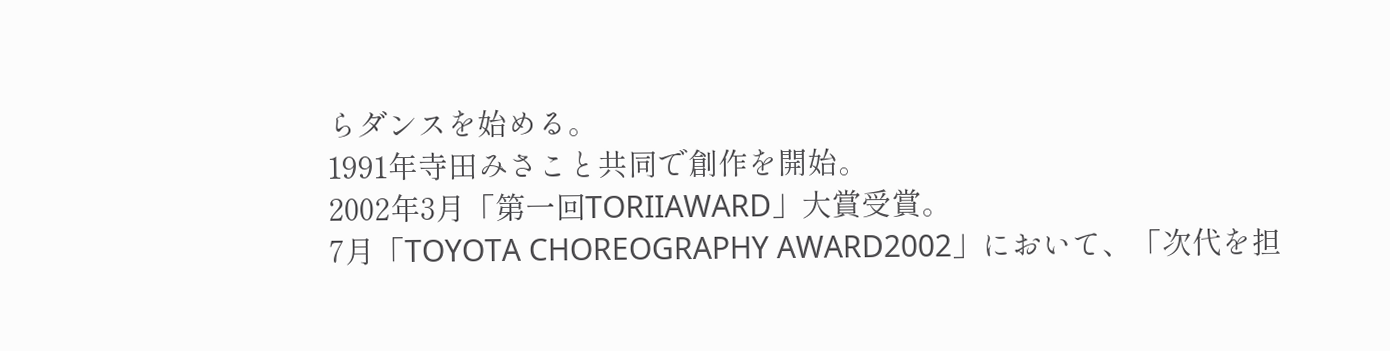らダンスを始める。
1991年寺田みさこと共同で創作を開始。
2002年3月「第一回TORIIAWARD」大賞受賞。
7月「TOYOTA CHOREOGRAPHY AWARD2002」において、「次代を担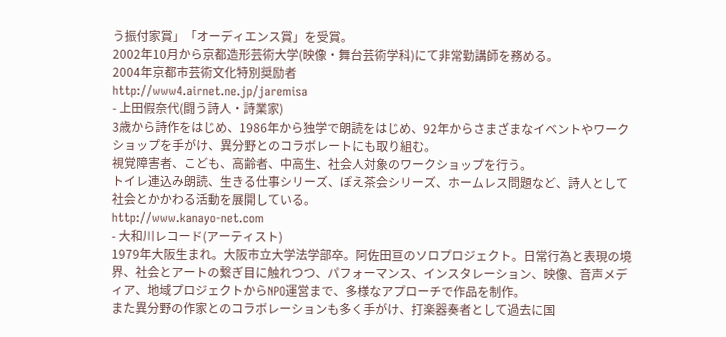う振付家賞」「オーディエンス賞」を受賞。
2002年10月から京都造形芸術大学(映像・舞台芸術学科)にて非常勤講師を務める。
2004年京都市芸術文化特別奨励者
http://www4.airnet.ne.jp/jaremisa
- 上田假奈代(闘う詩人・詩業家)
3歳から詩作をはじめ、1986年から独学で朗読をはじめ、92年からさまざまなイベントやワークショップを手がけ、異分野とのコラボレートにも取り組む。
視覚障害者、こども、高齢者、中高生、社会人対象のワークショップを行う。
トイレ連込み朗読、生きる仕事シリーズ、ぽえ茶会シリーズ、ホームレス問題など、詩人として社会とかかわる活動を展開している。
http://www.kanayo-net.com
- 大和川レコード(アーティスト)
1979年大阪生まれ。大阪市立大学法学部卒。阿佐田亘のソロプロジェクト。日常行為と表現の境界、社会とアートの繋ぎ目に触れつつ、パフォーマンス、インスタレーション、映像、音声メディア、地域プロジェクトからNPO運営まで、多様なアプローチで作品を制作。
また異分野の作家とのコラボレーションも多く手がけ、打楽器奏者として過去に国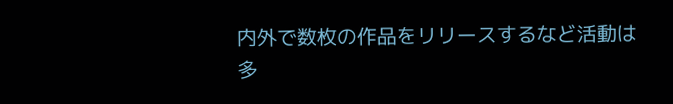内外で数枚の作品をリリースするなど活動は多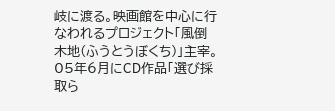岐に渡る。映画館を中心に行なわれるプロジェクト「風倒木地(ふうとうぼくち)」主宰。05年6月にCD作品「選び採取ら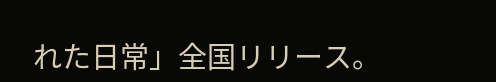れた日常」全国リリース。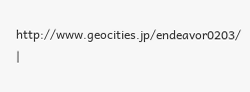http://www.geocities.jp/endeavor0203/
|